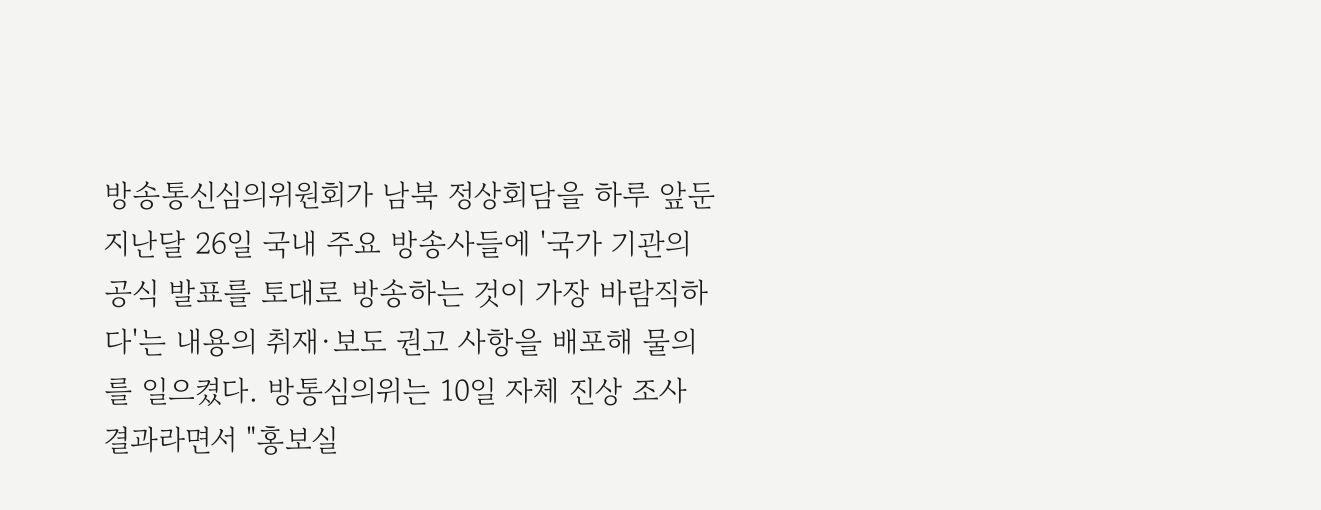방송통신심의위원회가 남북 정상회담을 하루 앞둔 지난달 26일 국내 주요 방송사들에 '국가 기관의 공식 발표를 토대로 방송하는 것이 가장 바람직하다'는 내용의 취재·보도 권고 사항을 배포해 물의를 일으켰다. 방통심의위는 10일 자체 진상 조사 결과라면서 "홍보실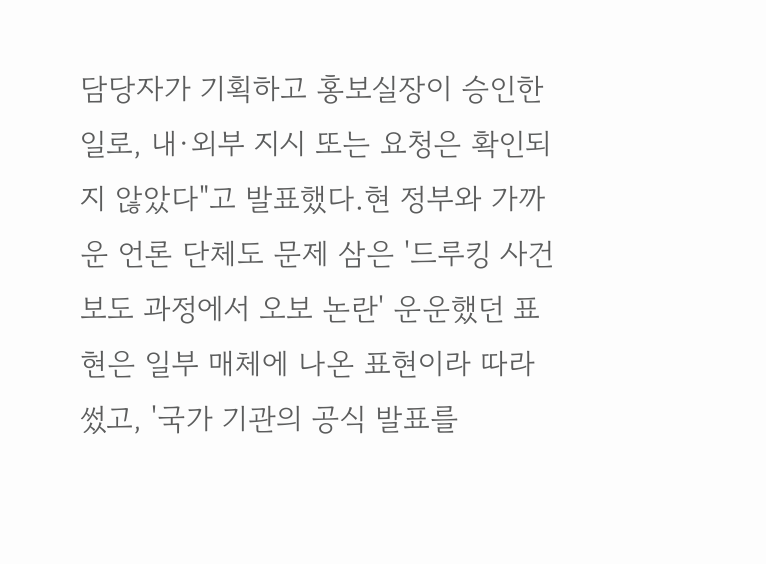담당자가 기획하고 홍보실장이 승인한 일로, 내·외부 지시 또는 요청은 확인되지 않았다"고 발표했다.현 정부와 가까운 언론 단체도 문제 삼은 '드루킹 사건 보도 과정에서 오보 논란' 운운했던 표현은 일부 매체에 나온 표현이라 따라 썼고, '국가 기관의 공식 발표를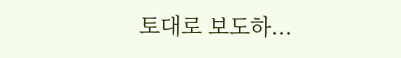토대로 보도하...